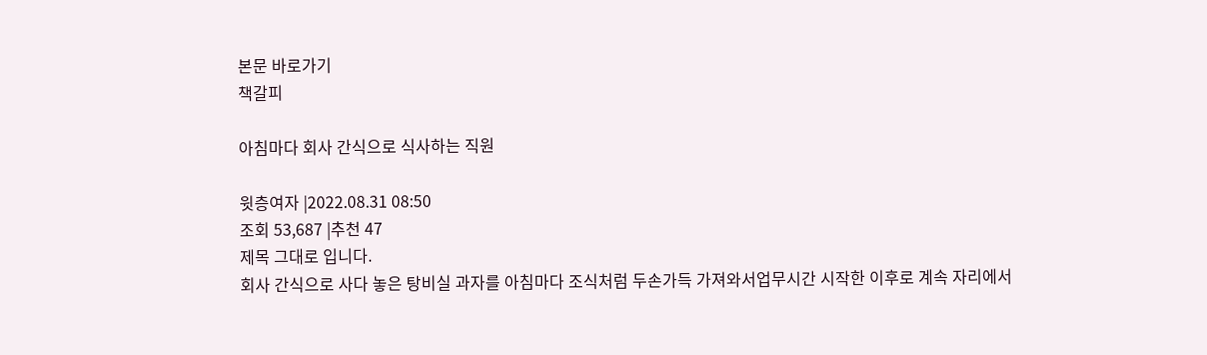본문 바로가기
책갈피

아침마다 회사 간식으로 식사하는 직원

윗층여자 |2022.08.31 08:50
조회 53,687 |추천 47
제목 그대로 입니다.
회사 간식으로 사다 놓은 탕비실 과자를 아침마다 조식처럼 두손가득 가져와서업무시간 시작한 이후로 계속 자리에서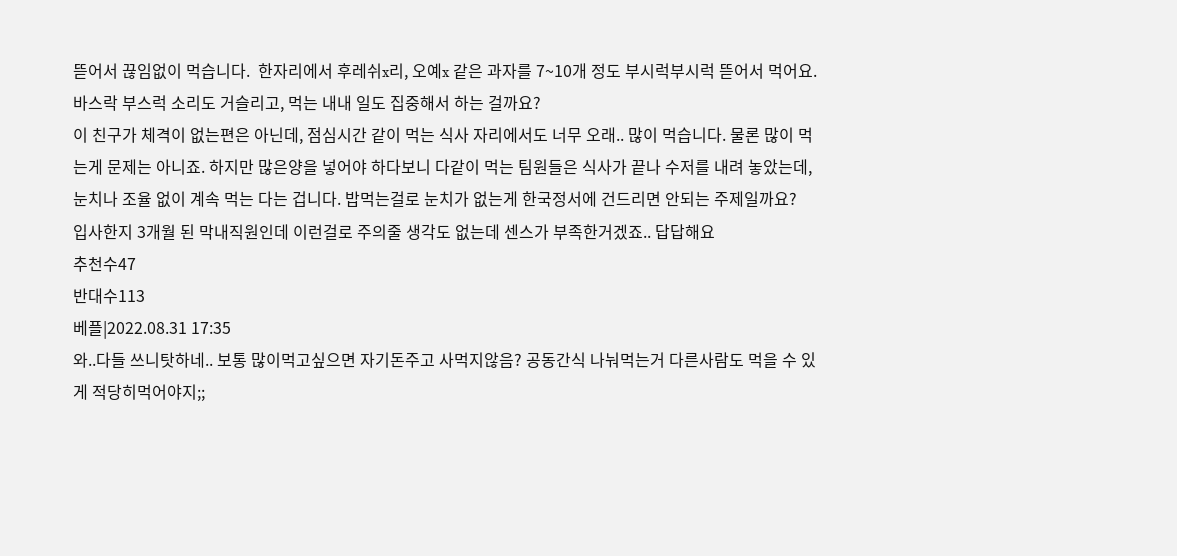뜯어서 끊임없이 먹습니다.  한자리에서 후레쉬x리, 오예x 같은 과자를 7~10개 정도 부시럭부시럭 뜯어서 먹어요.
바스락 부스럭 소리도 거슬리고, 먹는 내내 일도 집중해서 하는 걸까요?
이 친구가 체격이 없는편은 아닌데, 점심시간 같이 먹는 식사 자리에서도 너무 오래.. 많이 먹습니다. 물론 많이 먹는게 문제는 아니죠. 하지만 많은양을 넣어야 하다보니 다같이 먹는 팀원들은 식사가 끝나 수저를 내려 놓았는데, 눈치나 조율 없이 계속 먹는 다는 겁니다. 밥먹는걸로 눈치가 없는게 한국정서에 건드리면 안되는 주제일까요?
입사한지 3개월 된 막내직원인데 이런걸로 주의줄 생각도 없는데 센스가 부족한거겠죠.. 답답해요
추천수47
반대수113
베플|2022.08.31 17:35
와..다들 쓰니탓하네.. 보통 많이먹고싶으면 자기돈주고 사먹지않음? 공동간식 나눠먹는거 다른사람도 먹을 수 있게 적당히먹어야지;;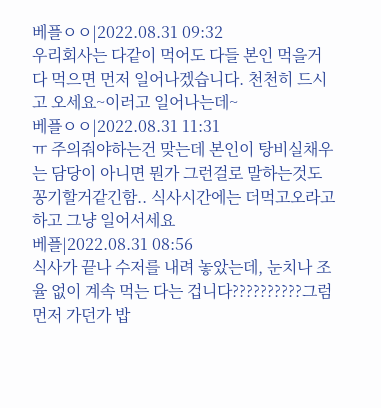베플ㅇㅇ|2022.08.31 09:32
우리회사는 다같이 먹어도 다들 본인 먹을거 다 먹으면 먼저 일어나겠습니다. 천천히 드시고 오세요~이러고 일어나는데~
베플ㅇㅇ|2022.08.31 11:31
ㅠ 주의줘야하는건 맞는데 본인이 탕비실채우는 담당이 아니면 뭔가 그런걸로 말하는것도 꽁기할거같긴함.. 식사시간에는 더먹고오라고하고 그냥 일어서세요
베플|2022.08.31 08:56
식사가 끝나 수저를 내려 놓았는데, 눈치나 조율 없이 계속 먹는 다는 겁니다??????????그럼 먼저 가던가 밥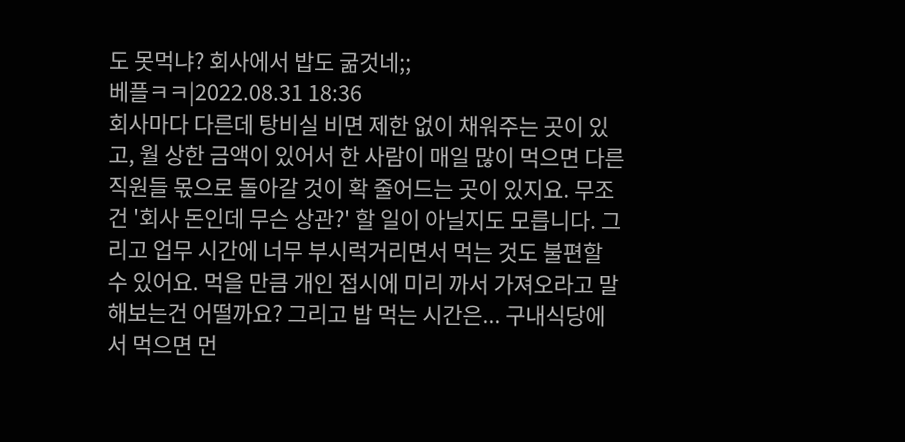도 못먹냐? 회사에서 밥도 굶것네;;
베플ㅋㅋ|2022.08.31 18:36
회사마다 다른데 탕비실 비면 제한 없이 채워주는 곳이 있고, 월 상한 금액이 있어서 한 사람이 매일 많이 먹으면 다른 직원들 몫으로 돌아갈 것이 확 줄어드는 곳이 있지요. 무조건 '회사 돈인데 무슨 상관?' 할 일이 아닐지도 모릅니다. 그리고 업무 시간에 너무 부시럭거리면서 먹는 것도 불편할 수 있어요. 먹을 만큼 개인 접시에 미리 까서 가져오라고 말해보는건 어떨까요? 그리고 밥 먹는 시간은... 구내식당에서 먹으면 먼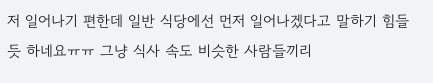저 일어나기 편한데 일반 식당에선 먼저 일어나겠다고 말하기 힘들 듯 하네요ㅠㅠ 그냥 식사 속도 비슷한 사람들끼리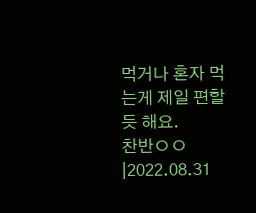먹거나 혼자 먹는게 제일 편할 듯 해요.
찬반ㅇㅇ|2022.08.31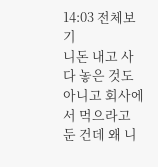14:03 전체보기
니돈 내고 사다 놓은 것도 아니고 회사에서 먹으라고 둔 건데 왜 니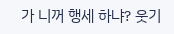가 니꺼 행세 하냐? 웃기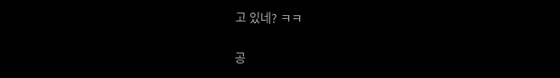고 있네? ㅋㅋ

공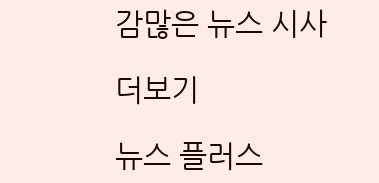감많은 뉴스 시사

더보기

뉴스 플러스